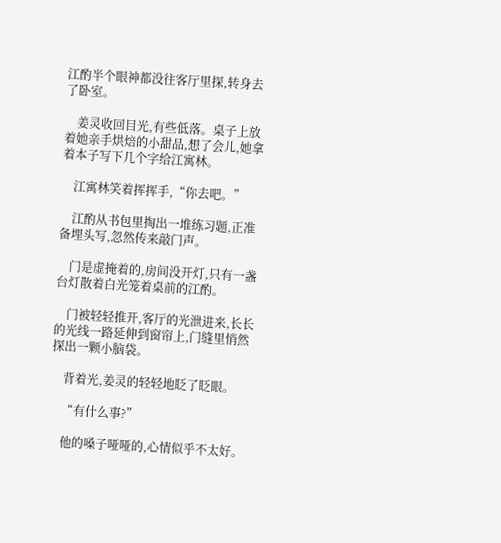江酌半个眼神都没往客厅里探,转身去了卧室。

    姜灵收回目光,有些低落。桌子上放着她亲手烘焙的小甜品,想了会儿,她拿着本子写下几个字给江寓林。

    江寓林笑着挥挥手,“你去吧。”

    江酌从书包里掏出一堆练习题,正准备埋头写,忽然传来敲门声。

    门是虚掩着的,房间没开灯,只有一盏台灯散着白光笼着桌前的江酌。

    门被轻轻推开,客厅的光泄进来,长长的光线一路延伸到窗帘上,门缝里悄然探出一颗小脑袋。

    背着光,姜灵的轻轻地眨了眨眼。

    “有什么事?”

    他的嗓子哑哑的,心情似乎不太好。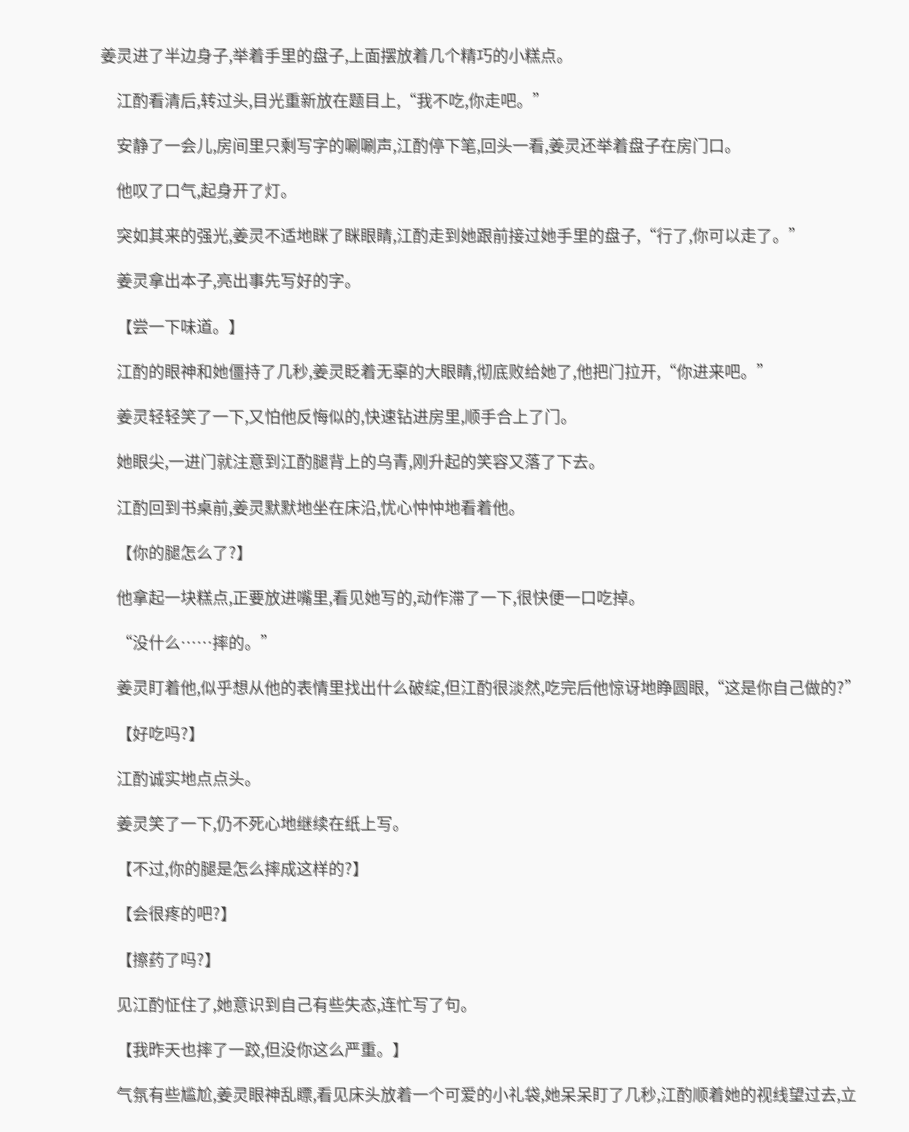姜灵进了半边身子,举着手里的盘子,上面摆放着几个精巧的小糕点。

    江酌看清后,转过头,目光重新放在题目上,“我不吃,你走吧。”

    安静了一会儿,房间里只剩写字的唰唰声,江酌停下笔,回头一看,姜灵还举着盘子在房门口。

    他叹了口气,起身开了灯。

    突如其来的强光,姜灵不适地眯了眯眼睛,江酌走到她跟前接过她手里的盘子,“行了,你可以走了。”

    姜灵拿出本子,亮出事先写好的字。

    【尝一下味道。】

    江酌的眼神和她僵持了几秒,姜灵眨着无辜的大眼睛,彻底败给她了,他把门拉开,“你进来吧。”

    姜灵轻轻笑了一下,又怕他反悔似的,快速钻进房里,顺手合上了门。

    她眼尖,一进门就注意到江酌腿背上的乌青,刚升起的笑容又落了下去。

    江酌回到书桌前,姜灵默默地坐在床沿,忧心忡忡地看着他。

    【你的腿怎么了?】

    他拿起一块糕点,正要放进嘴里,看见她写的,动作滞了一下,很快便一口吃掉。

    “没什么……摔的。”

    姜灵盯着他,似乎想从他的表情里找出什么破绽,但江酌很淡然,吃完后他惊讶地睁圆眼,“这是你自己做的?”

    【好吃吗?】

    江酌诚实地点点头。

    姜灵笑了一下,仍不死心地继续在纸上写。

    【不过,你的腿是怎么摔成这样的?】

    【会很疼的吧?】

    【擦药了吗?】

    见江酌怔住了,她意识到自己有些失态,连忙写了句。

    【我昨天也摔了一跤,但没你这么严重。】

    气氛有些尴尬,姜灵眼神乱瞟,看见床头放着一个可爱的小礼袋,她呆呆盯了几秒,江酌顺着她的视线望过去,立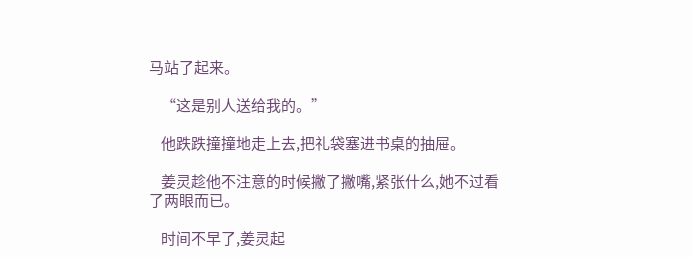马站了起来。

    “这是别人送给我的。”

    他跌跌撞撞地走上去,把礼袋塞进书桌的抽屉。

    姜灵趁他不注意的时候撇了撇嘴,紧张什么,她不过看了两眼而已。

    时间不早了,姜灵起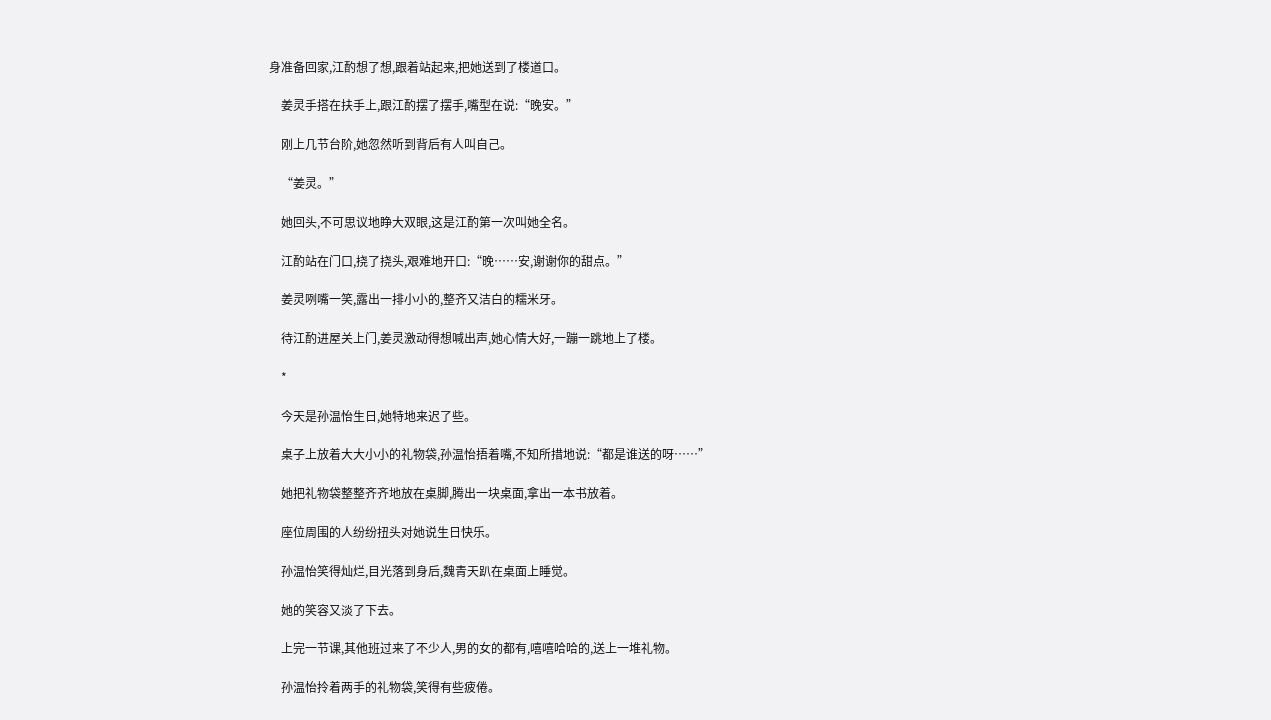身准备回家,江酌想了想,跟着站起来,把她送到了楼道口。

    姜灵手搭在扶手上,跟江酌摆了摆手,嘴型在说:“晚安。”

    刚上几节台阶,她忽然听到背后有人叫自己。

    “姜灵。”

    她回头,不可思议地睁大双眼,这是江酌第一次叫她全名。

    江酌站在门口,挠了挠头,艰难地开口:“晚……安,谢谢你的甜点。”

    姜灵咧嘴一笑,露出一排小小的,整齐又洁白的糯米牙。

    待江酌进屋关上门,姜灵激动得想喊出声,她心情大好,一蹦一跳地上了楼。

    *

    今天是孙温怡生日,她特地来迟了些。

    桌子上放着大大小小的礼物袋,孙温怡捂着嘴,不知所措地说:“都是谁送的呀……”

    她把礼物袋整整齐齐地放在桌脚,腾出一块桌面,拿出一本书放着。

    座位周围的人纷纷扭头对她说生日快乐。

    孙温怡笑得灿烂,目光落到身后,魏青天趴在桌面上睡觉。

    她的笑容又淡了下去。

    上完一节课,其他班过来了不少人,男的女的都有,嘻嘻哈哈的,送上一堆礼物。

    孙温怡拎着两手的礼物袋,笑得有些疲倦。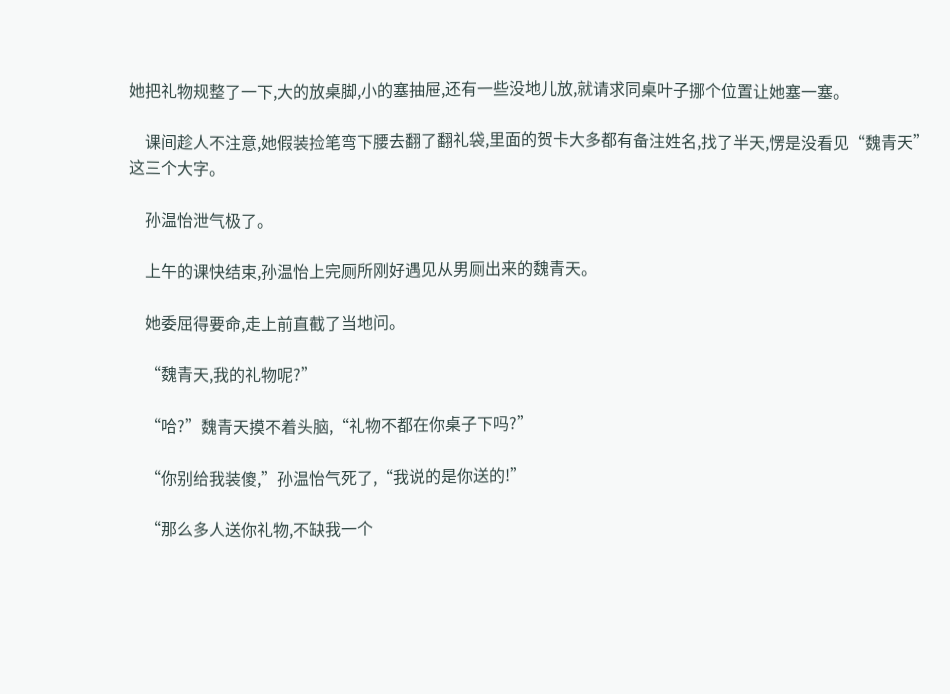她把礼物规整了一下,大的放桌脚,小的塞抽屉,还有一些没地儿放,就请求同桌叶子挪个位置让她塞一塞。

    课间趁人不注意,她假装捡笔弯下腰去翻了翻礼袋,里面的贺卡大多都有备注姓名,找了半天,愣是没看见“魏青天”这三个大字。

    孙温怡泄气极了。

    上午的课快结束,孙温怡上完厕所刚好遇见从男厕出来的魏青天。

    她委屈得要命,走上前直截了当地问。

    “魏青天,我的礼物呢?”

    “哈?”魏青天摸不着头脑,“礼物不都在你桌子下吗?”

    “你别给我装傻,”孙温怡气死了,“我说的是你送的!”

    “那么多人送你礼物,不缺我一个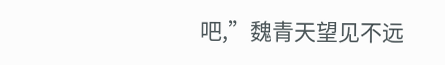吧,”魏青天望见不远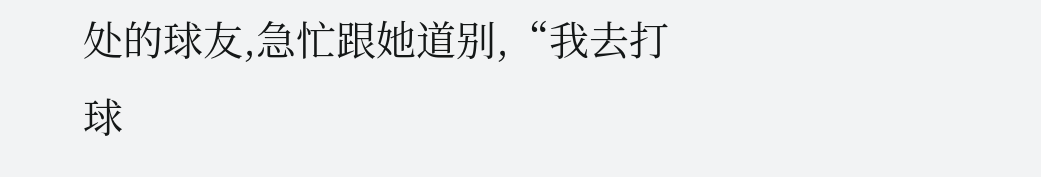处的球友,急忙跟她道别,“我去打球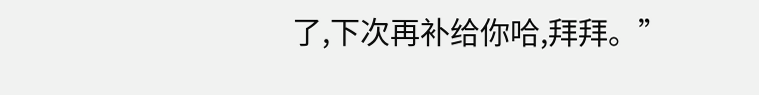了,下次再补给你哈,拜拜。”